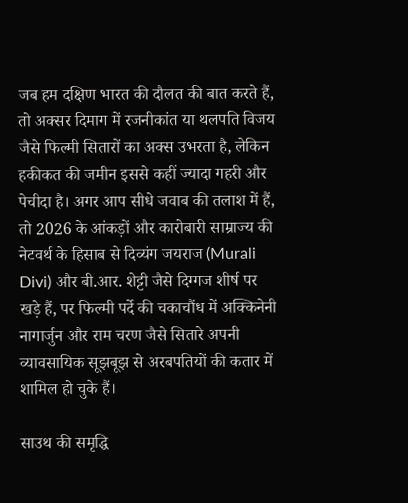जब हम दक्षिण भारत की दौलत की बात करते हैं, तो अक्सर दिमाग में रजनीकांत या थलपति विजय जैसे फिल्मी सितारों का अक्स उभरता है, लेकिन हकीकत की जमीन इससे कहीं ज्यादा गहरी और पेचीदा है। अगर आप सीधे जवाब की तलाश में हैं, तो 2026 के आंकड़ों और कारोबारी साम्राज्य की नेटवर्थ के हिसाब से दिव्यंग जयराज (Murali Divi) और बी.आर. शेट्टी जैसे दिग्गज शीर्ष पर खड़े हैं, पर फिल्मी पर्दे की चकाचौंध में अक्किनेनी नागार्जुन और राम चरण जैसे सितारे अपनी व्यावसायिक सूझबूझ से अरबपतियों की कतार में शामिल हो चुके हैं।

साउथ की समृद्धि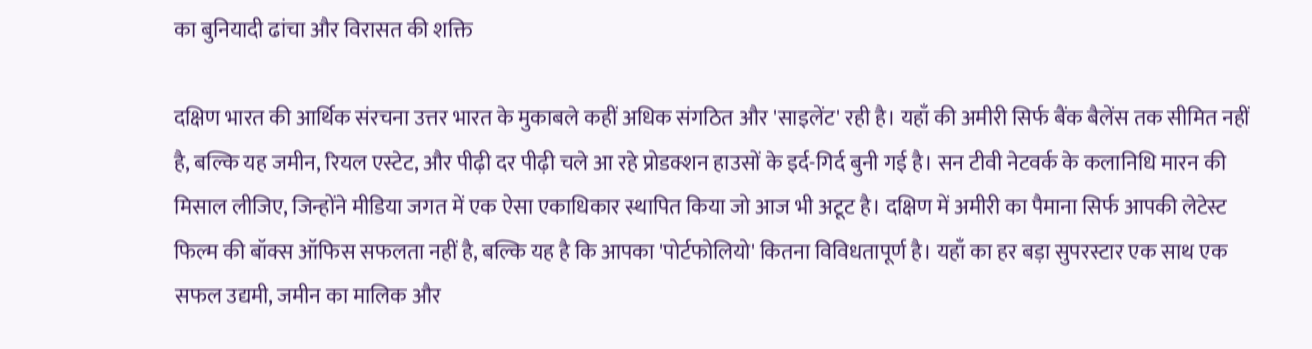का बुनियादी ढांचा और विरासत की शक्ति

दक्षिण भारत की आर्थिक संरचना उत्तर भारत के मुकाबले कहीं अधिक संगठित और 'साइलेंट' रही है। यहाँ की अमीरी सिर्फ बैंक बैलेंस तक सीमित नहीं है, बल्कि यह जमीन, रियल एस्टेट, और पीढ़ी दर पीढ़ी चले आ रहे प्रोडक्शन हाउसों के इर्द-गिर्द बुनी गई है। सन टीवी नेटवर्क के कलानिधि मारन की मिसाल लीजिए, जिन्होंने मीडिया जगत में एक ऐसा एकाधिकार स्थापित किया जो आज भी अटूट है। दक्षिण में अमीरी का पैमाना सिर्फ आपकी लेटेस्ट फिल्म की बॉक्स ऑफिस सफलता नहीं है, बल्कि यह है कि आपका 'पोर्टफोलियो' कितना विविधतापूर्ण है। यहाँ का हर बड़ा सुपरस्टार एक साथ एक सफल उद्यमी, जमीन का मालिक और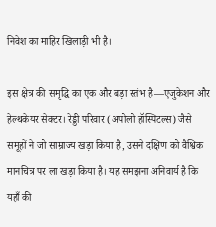निवेश का माहिर खिलाड़ी भी है।

इस क्षेत्र की समृद्धि का एक और बड़ा स्तंभ है—एजुकेशन और हेल्थकेयर सेक्टर। रेड्डी परिवार (अपोलो हॉस्पिटल्स) जैसे समूहों ने जो साम्राज्य खड़ा किया है, उसने दक्षिण को वैश्विक मानचित्र पर ला खड़ा किया है। यह समझना अनिवार्य है कि यहाँ की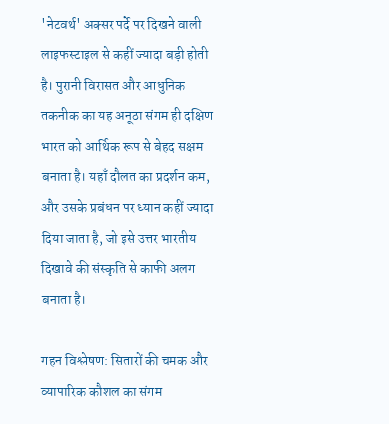'नेटवर्थ' अक्सर पर्दे पर दिखने वाली लाइफस्टाइल से कहीं ज्यादा बड़ी होती है। पुरानी विरासत और आधुनिक तकनीक का यह अनूठा संगम ही दक्षिण भारत को आर्थिक रूप से बेहद सक्षम बनाता है। यहाँ दौलत का प्रदर्शन कम, और उसके प्रबंधन पर ध्यान कहीं ज्यादा दिया जाता है, जो इसे उत्तर भारतीय दिखावे की संस्कृति से काफी अलग बनाता है।

गहन विश्लेषण: सितारों की चमक और व्यापारिक कौशल का संगम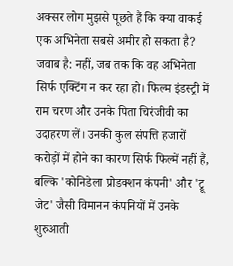अक्सर लोग मुझसे पूछते हैं कि क्या वाकई एक अभिनेता सबसे अमीर हो सकता है? जवाब है: नहीं, जब तक कि वह अभिनेता सिर्फ एक्टिंग न कर रहा हो। फिल्म इंडस्ट्री में राम चरण और उनके पिता चिरंजीवी का उदाहरण लें। उनकी कुल संपत्ति हजारों करोड़ों में होने का कारण सिर्फ फिल्में नहीं हैं, बल्कि 'कोनिडेला प्रोडक्शन कंपनी' और 'ट्रू जेट' जैसी विमानन कंपनियों में उनके शुरुआती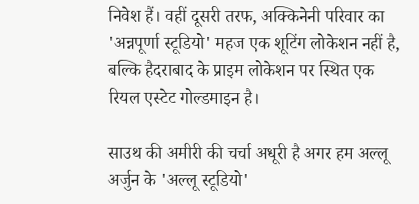निवेश हैं। वहीं दूसरी तरफ, अक्किनेनी परिवार का 'अन्नपूर्णा स्टूडियो' महज एक शूटिंग लोकेशन नहीं है, बल्कि हैदराबाद के प्राइम लोकेशन पर स्थित एक रियल एस्टेट गोल्डमाइन है।

साउथ की अमीरी की चर्चा अधूरी है अगर हम अल्लू अर्जुन के 'अल्लू स्टूडियो'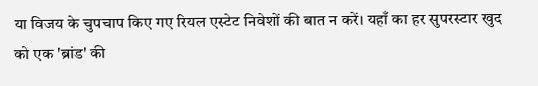या विजय के चुपचाप किए गए रियल एस्टेट निवेशों की बात न करें। यहाँ का हर सुपरस्टार खुद को एक 'ब्रांड' की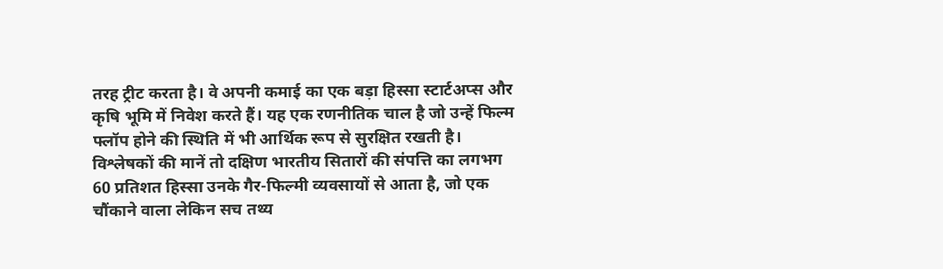तरह ट्रीट करता है। वे अपनी कमाई का एक बड़ा हिस्सा स्टार्टअप्स और कृषि भूमि में निवेश करते हैं। यह एक रणनीतिक चाल है जो उन्हें फिल्म फ्लॉप होने की स्थिति में भी आर्थिक रूप से सुरक्षित रखती है। विश्लेषकों की मानें तो दक्षिण भारतीय सितारों की संपत्ति का लगभग 60 प्रतिशत हिस्सा उनके गैर-फिल्मी व्यवसायों से आता है, जो एक चौंकाने वाला लेकिन सच तथ्य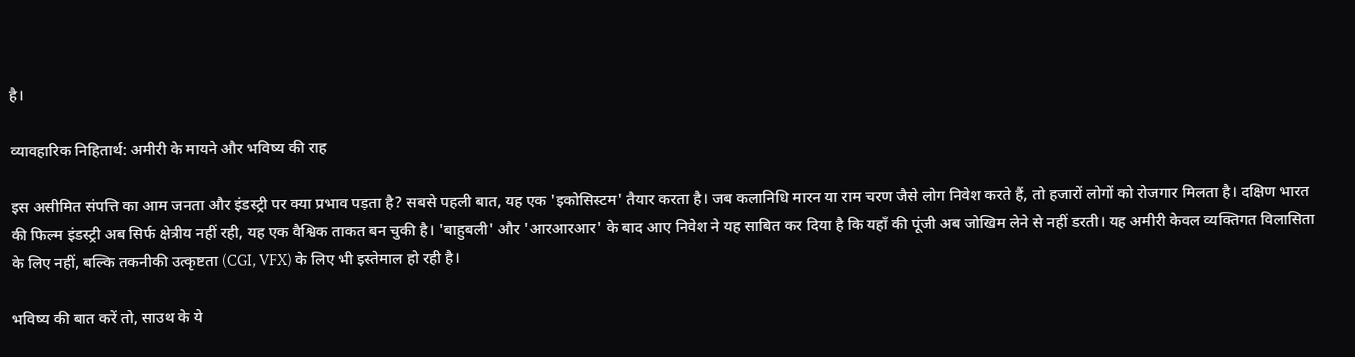है।

व्यावहारिक निहितार्थ: अमीरी के मायने और भविष्य की राह

इस असीमित संपत्ति का आम जनता और इंडस्ट्री पर क्या प्रभाव पड़ता है? सबसे पहली बात, यह एक 'इकोसिस्टम' तैयार करता है। जब कलानिधि मारन या राम चरण जैसे लोग निवेश करते हैं, तो हजारों लोगों को रोजगार मिलता है। दक्षिण भारत की फिल्म इंडस्ट्री अब सिर्फ क्षेत्रीय नहीं रही, यह एक वैश्विक ताकत बन चुकी है। 'बाहुबली' और 'आरआरआर' के बाद आए निवेश ने यह साबित कर दिया है कि यहाँ की पूंजी अब जोखिम लेने से नहीं डरती। यह अमीरी केवल व्यक्तिगत विलासिता के लिए नहीं, बल्कि तकनीकी उत्कृष्टता (CGI, VFX) के लिए भी इस्तेमाल हो रही है।

भविष्य की बात करें तो, साउथ के ये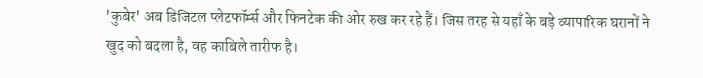'कुबेर' अब डिजिटल प्लेटफॉर्म्स और फिनटेक की ओर रुख कर रहे हैं। जिस तरह से यहाँ के बड़े व्यापारिक घरानों ने खुद को बदला है, वह काबिले तारीफ है।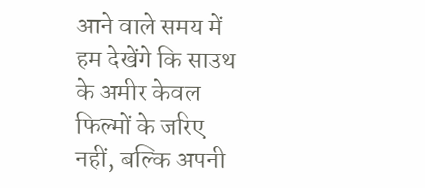आने वाले समय में हम देखेंगे कि साउथ के अमीर केवल फिल्मों के जरिए नहीं, बल्कि अपनी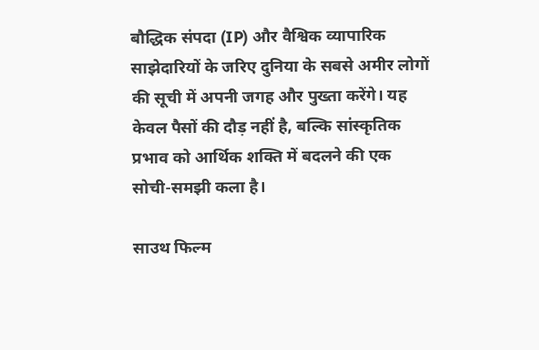बौद्धिक संपदा (IP) और वैश्विक व्यापारिक साझेदारियों के जरिए दुनिया के सबसे अमीर लोगों की सूची में अपनी जगह और पुख्ता करेंगे। यह केवल पैसों की दौड़ नहीं है, बल्कि सांस्कृतिक प्रभाव को आर्थिक शक्ति में बदलने की एक सोची-समझी कला है।

साउथ फिल्म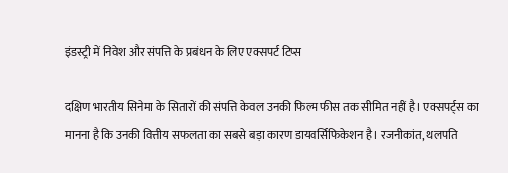इंडस्ट्री में निवेश और संपत्ति के प्रबंधन के लिए एक्सपर्ट टिप्स

दक्षिण भारतीय सिनेमा के सितारों की संपत्ति केवल उनकी फिल्म फीस तक सीमित नहीं है। एक्सपर्ट्स का मानना है कि उनकी वित्तीय सफलता का सबसे बड़ा कारण डायवर्सिफिकेशन है। रजनीकांत, थलपति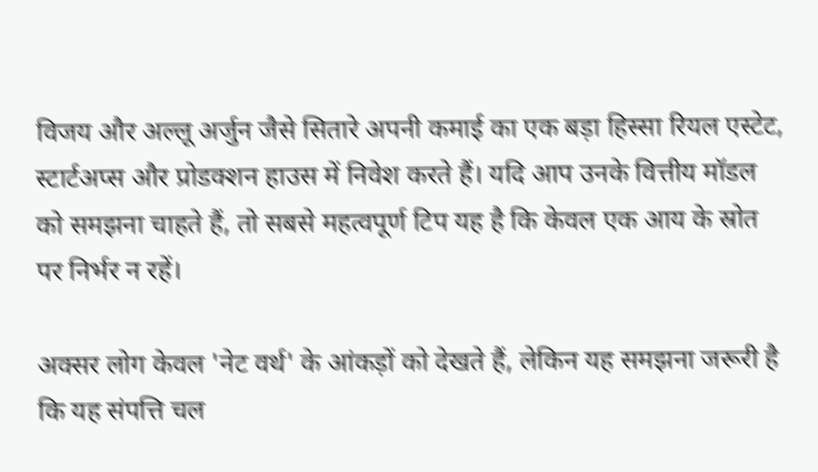विजय और अल्लू अर्जुन जैसे सितारे अपनी कमाई का एक बड़ा हिस्सा रियल एस्टेट, स्टार्टअप्स और प्रोडक्शन हाउस में निवेश करते हैं। यदि आप उनके वित्तीय मॉडल को समझना चाहते हैं, तो सबसे महत्वपूर्ण टिप यह है कि केवल एक आय के स्रोत पर निर्भर न रहें।

अक्सर लोग केवल 'नेट वर्थ' के आंकड़ों को देखते हैं, लेकिन यह समझना जरूरी है कि यह संपत्ति चल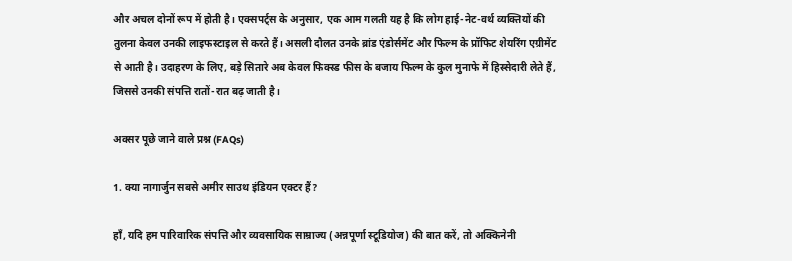और अचल दोनों रूप में होती है। एक्सपर्ट्स के अनुसार, एक आम गलती यह है कि लोग हाई-नेट-वर्थ व्यक्तियों की तुलना केवल उनकी लाइफस्टाइल से करते हैं। असली दौलत उनके ब्रांड एंडोर्समेंट और फिल्म के प्रॉफिट शेयरिंग एग्रीमेंट से आती है। उदाहरण के लिए, बड़े सितारे अब केवल फिक्स्ड फीस के बजाय फिल्म के कुल मुनाफे में हिस्सेदारी लेते हैं, जिससे उनकी संपत्ति रातों-रात बढ़ जाती है।

अक्सर पूछे जाने वाले प्रश्न (FAQs)

1. क्या नागार्जुन सबसे अमीर साउथ इंडियन एक्टर हैं?

हाँ, यदि हम पारिवारिक संपत्ति और व्यवसायिक साम्राज्य (अन्नपूर्णा स्टूडियोज) की बात करें, तो अक्किनेनी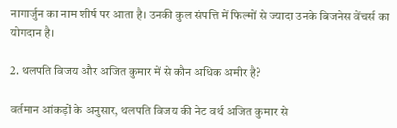नागार्जुन का नाम शीर्ष पर आता है। उनकी कुल संपत्ति में फिल्मों से ज्यादा उनके बिजनेस वेंचर्स का योगदान है।

2. थलपति विजय और अजित कुमार में से कौन अधिक अमीर है?

वर्तमान आंकड़ों के अनुसार, थलपति विजय की नेट वर्थ अजित कुमार से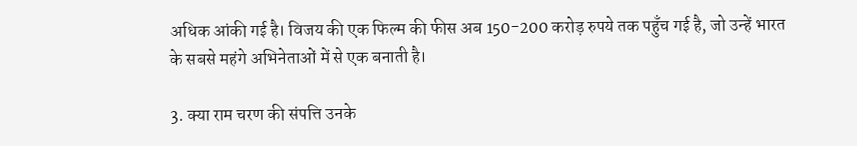अधिक आंकी गई है। विजय की एक फिल्म की फीस अब 150-200 करोड़ रुपये तक पहुँच गई है, जो उन्हें भारत के सबसे महंगे अभिनेताओं में से एक बनाती है।

3. क्या राम चरण की संपत्ति उनके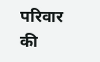परिवार की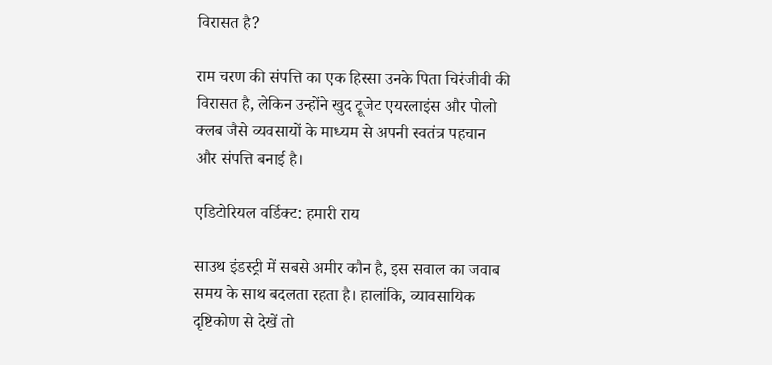विरासत है?

राम चरण की संपत्ति का एक हिस्सा उनके पिता चिरंजीवी की विरासत है, लेकिन उन्होंने खुद ट्रूजेट एयरलाइंस और पोलो क्लब जैसे व्यवसायों के माध्यम से अपनी स्वतंत्र पहचान और संपत्ति बनाई है।

एडिटोरियल वर्डिक्ट: हमारी राय

साउथ इंडस्ट्री में सबसे अमीर कौन है, इस सवाल का जवाब समय के साथ बदलता रहता है। हालांकि, व्यावसायिक दृष्टिकोण से देखें तो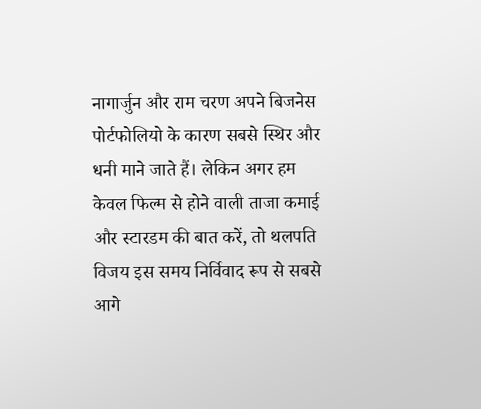नागार्जुन और राम चरण अपने बिजनेस पोर्टफोलियो के कारण सबसे स्थिर और धनी माने जाते हैं। लेकिन अगर हम केवल फिल्म से होने वाली ताजा कमाई और स्टारडम की बात करें, तो थलपति विजय इस समय निर्विवाद रूप से सबसे आगे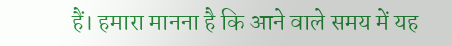हैं। हमारा मानना है कि आने वाले समय में यह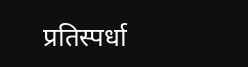प्रतिस्पर्धा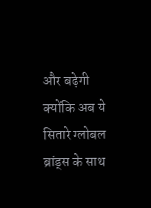और बढ़ेगी क्योंकि अब ये सितारे ग्लोबल ब्रांड्स के साथ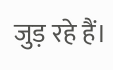जुड़ रहे हैं।